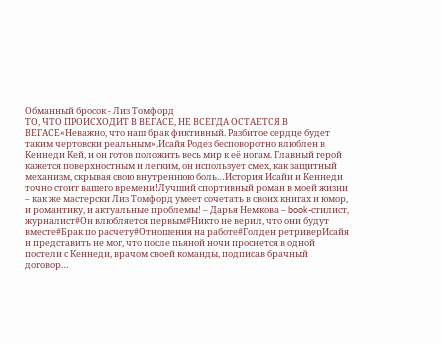Обманный бросок - Лиз Томфорд
ТО, ЧТО ПРОИСХОДИТ В ВЕГАСЕ, НЕ ВСЕГДА ОСТАЕТСЯ В ВЕГАСЕ«Неважно, что наш брак фиктивный. Разбитое сердце будет таким чертовски реальным».Исайя Родез бесповоротно влюблен в Кеннеди Кей, и он готов положить весь мир к её ногам. Главный герой кажется поверхностным и легким, он использует смех, как защитный механизм, скрывая свою внутреннюю боль…История Исайи и Кеннеди точно стоит вашего времени!Лучший спортивный роман в моей жизни – как же мастерски Лиз Томфорд умеет сочетать в своих книгах и юмор, и романтику, и актуальные проблемы! – Дарья Немкова – book-стилист, журналист#Он влюбляется первым#Никто не верил, что они будут вместе#Брак по расчету#Отношения на работе#Голден ретриверИсайя и представить не мог, что после пьяной ночи проснется в одной постели с Кеннеди, врачом своей команды, подписав брачный договор…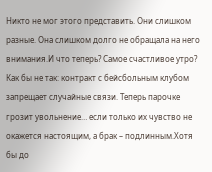Никто не мог этого представить. Они слишком разные. Она слишком долго не обращала на него внимания.И что теперь? Самое счастливое утро? Как бы не так: контракт с бейсбольным клубом запрещает случайные связи. Теперь парочке грозит увольнение… если только их чувство не окажется настоящим, а брак – подлинным.Хотя бы до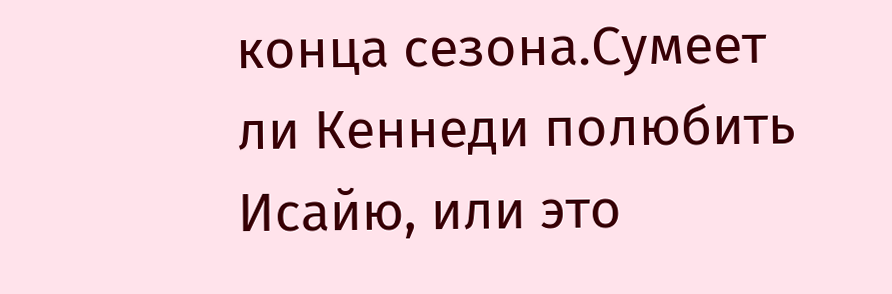конца сезона.Сумеет ли Кеннеди полюбить Исайю, или это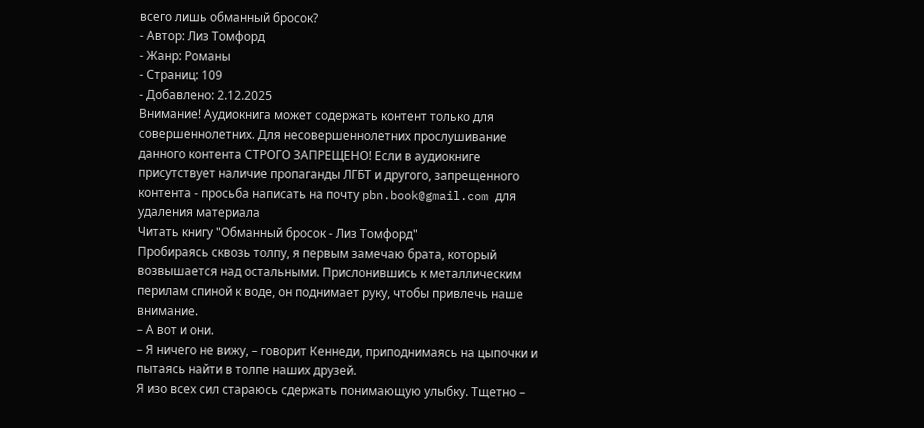всего лишь обманный бросок?
- Автор: Лиз Томфорд
- Жанр: Романы
- Страниц: 109
- Добавлено: 2.12.2025
Внимание! Аудиокнига может содержать контент только для совершеннолетних. Для несовершеннолетних прослушивание данного контента СТРОГО ЗАПРЕЩЕНО! Если в аудиокниге присутствует наличие пропаганды ЛГБТ и другого, запрещенного контента - просьба написать на почту pbn.book@gmail.com для удаления материала
Читать книгу "Обманный бросок - Лиз Томфорд"
Пробираясь сквозь толпу, я первым замечаю брата, который возвышается над остальными. Прислонившись к металлическим перилам спиной к воде, он поднимает руку, чтобы привлечь наше внимание.
– А вот и они.
– Я ничего не вижу, – говорит Кеннеди, приподнимаясь на цыпочки и пытаясь найти в толпе наших друзей.
Я изо всех сил стараюсь сдержать понимающую улыбку. Тщетно –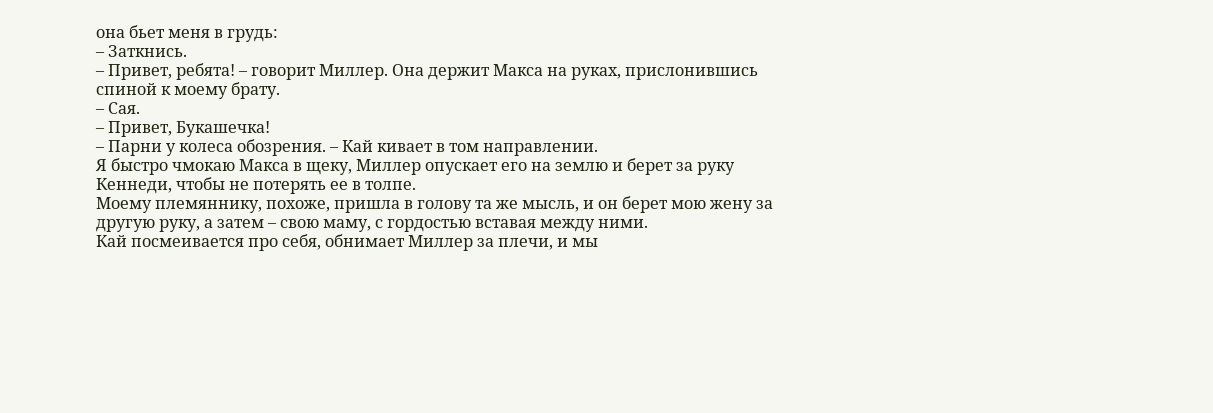она бьет меня в грудь:
– Заткнись.
– Привет, ребята! – говорит Миллер. Она держит Макса на руках, прислонившись спиной к моему брату.
– Сая.
– Привет, Букашечка!
– Парни у колеса обозрения. – Кай кивает в том направлении.
Я быстро чмокаю Макса в щеку, Миллер опускает его на землю и берет за руку Кеннеди, чтобы не потерять ее в толпе.
Моему племяннику, похоже, пришла в голову та же мысль, и он берет мою жену за другую руку, а затем – свою маму, с гордостью вставая между ними.
Кай посмеивается про себя, обнимает Миллер за плечи, и мы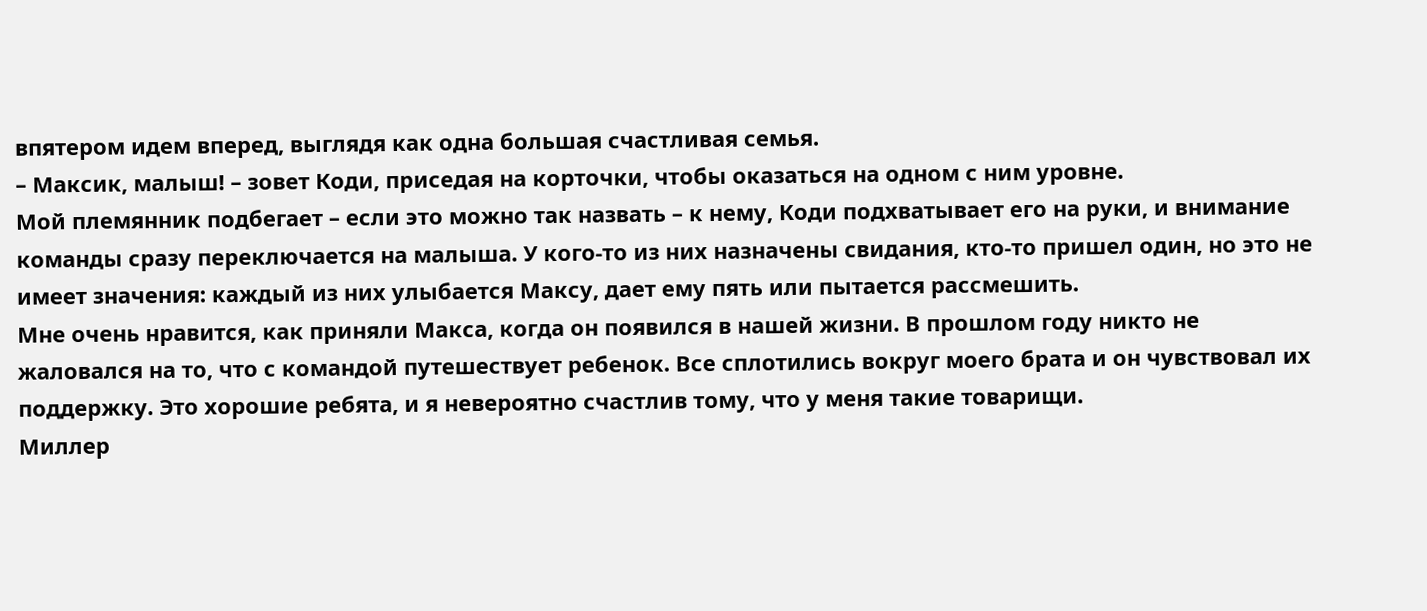впятером идем вперед, выглядя как одна большая счастливая семья.
– Максик, малыш! – зовет Коди, приседая на корточки, чтобы оказаться на одном с ним уровне.
Мой племянник подбегает – если это можно так назвать – к нему, Коди подхватывает его на руки, и внимание команды сразу переключается на малыша. У кого-то из них назначены свидания, кто-то пришел один, но это не имеет значения: каждый из них улыбается Максу, дает ему пять или пытается рассмешить.
Мне очень нравится, как приняли Макса, когда он появился в нашей жизни. В прошлом году никто не жаловался на то, что с командой путешествует ребенок. Все сплотились вокруг моего брата и он чувствовал их поддержку. Это хорошие ребята, и я невероятно счастлив тому, что у меня такие товарищи.
Миллер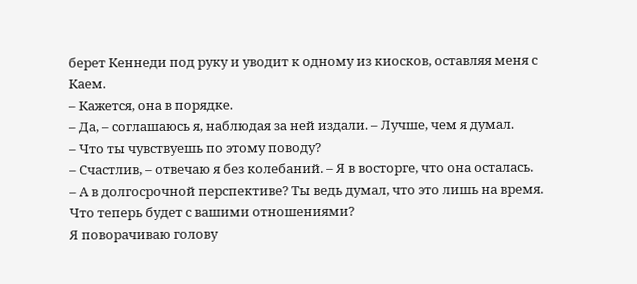берет Кеннеди под руку и уводит к одному из киосков, оставляя меня с Каем.
– Кажется, она в порядке.
– Да, – соглашаюсь я, наблюдая за ней издали. – Лучше, чем я думал.
– Что ты чувствуешь по этому поводу?
– Счастлив, – отвечаю я без колебаний. – Я в восторге, что она осталась.
– А в долгосрочной перспективе? Ты ведь думал, что это лишь на время. Что теперь будет с вашими отношениями?
Я поворачиваю голову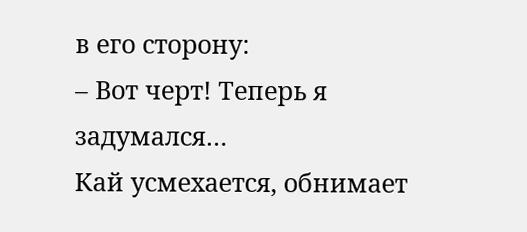в его сторону:
– Вот черт! Теперь я задумался…
Кай усмехается, обнимает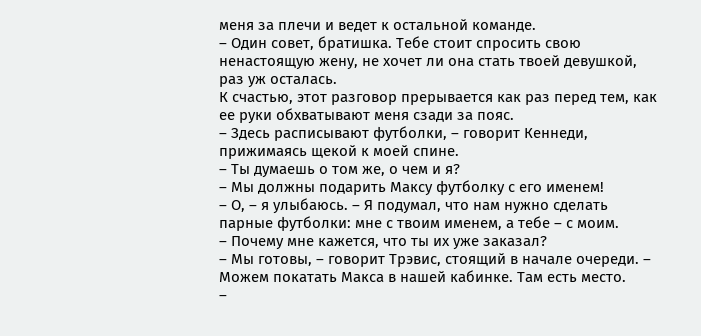меня за плечи и ведет к остальной команде.
– Один совет, братишка. Тебе стоит спросить свою ненастоящую жену, не хочет ли она стать твоей девушкой, раз уж осталась.
К счастью, этот разговор прерывается как раз перед тем, как ее руки обхватывают меня сзади за пояс.
– Здесь расписывают футболки, – говорит Кеннеди, прижимаясь щекой к моей спине.
– Ты думаешь о том же, о чем и я?
– Мы должны подарить Максу футболку с его именем!
– О, – я улыбаюсь. – Я подумал, что нам нужно сделать парные футболки: мне с твоим именем, а тебе – с моим.
– Почему мне кажется, что ты их уже заказал?
– Мы готовы, – говорит Трэвис, стоящий в начале очереди. – Можем покатать Макса в нашей кабинке. Там есть место.
–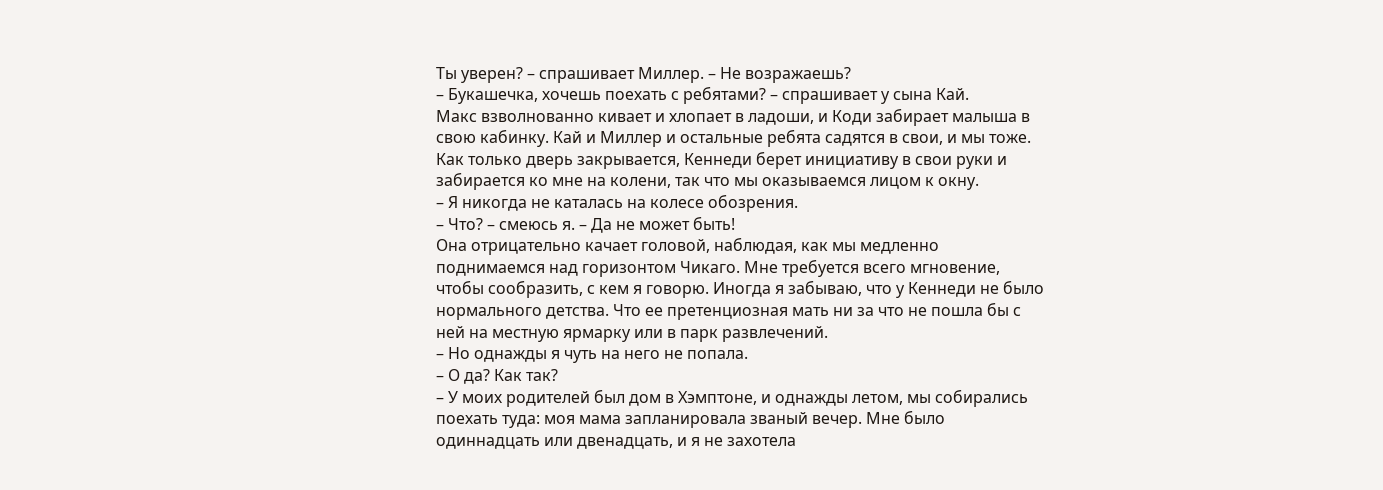Ты уверен? – спрашивает Миллер. – Не возражаешь?
– Букашечка, хочешь поехать с ребятами? – спрашивает у сына Кай.
Макс взволнованно кивает и хлопает в ладоши, и Коди забирает малыша в свою кабинку. Кай и Миллер и остальные ребята садятся в свои, и мы тоже.
Как только дверь закрывается, Кеннеди берет инициативу в свои руки и забирается ко мне на колени, так что мы оказываемся лицом к окну.
– Я никогда не каталась на колесе обозрения.
– Что? – смеюсь я. – Да не может быть!
Она отрицательно качает головой, наблюдая, как мы медленно поднимаемся над горизонтом Чикаго. Мне требуется всего мгновение, чтобы сообразить, с кем я говорю. Иногда я забываю, что у Кеннеди не было нормального детства. Что ее претенциозная мать ни за что не пошла бы с ней на местную ярмарку или в парк развлечений.
– Но однажды я чуть на него не попала.
– О да? Как так?
– У моих родителей был дом в Хэмптоне, и однажды летом, мы собирались поехать туда: моя мама запланировала званый вечер. Мне было одиннадцать или двенадцать, и я не захотела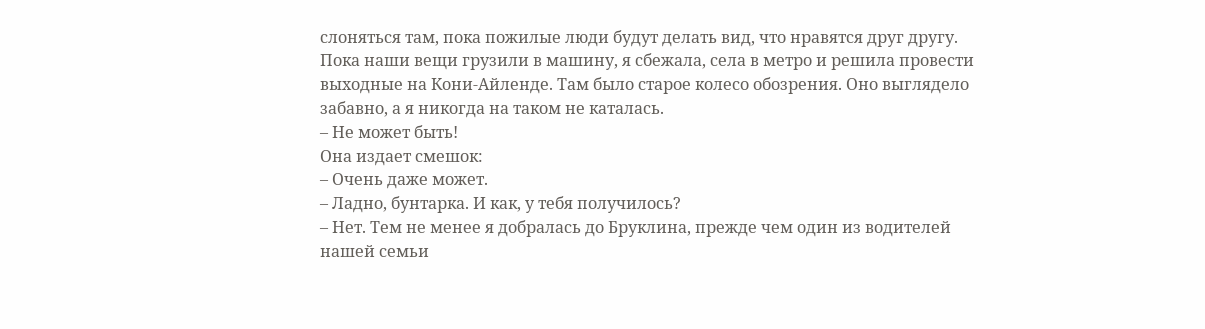слоняться там, пока пожилые люди будут делать вид, что нравятся друг другу. Пока наши вещи грузили в машину, я сбежала, села в метро и решила провести выходные на Кони-Айленде. Там было старое колесо обозрения. Оно выглядело забавно, а я никогда на таком не каталась.
– Не может быть!
Она издает смешок:
– Очень даже может.
– Ладно, бунтарка. И как, у тебя получилось?
– Нет. Тем не менее я добралась до Бруклина, прежде чем один из водителей нашей семьи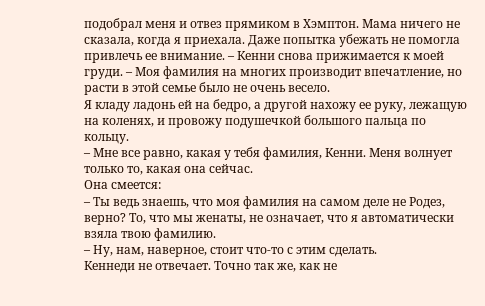подобрал меня и отвез прямиком в Хэмптон. Мама ничего не сказала, когда я приехала. Даже попытка убежать не помогла привлечь ее внимание. – Кенни снова прижимается к моей груди. – Моя фамилия на многих производит впечатление, но расти в этой семье было не очень весело.
Я кладу ладонь ей на бедро, а другой нахожу ее руку, лежащую на коленях, и провожу подушечкой большого пальца по кольцу.
– Мне все равно, какая у тебя фамилия, Кенни. Меня волнует только то, какая она сейчас.
Она смеется:
– Ты ведь знаешь, что моя фамилия на самом деле не Родез, верно? То, что мы женаты, не означает, что я автоматически взяла твою фамилию.
– Ну, нам, наверное, стоит что-то с этим сделать.
Кеннеди не отвечает. Точно так же, как не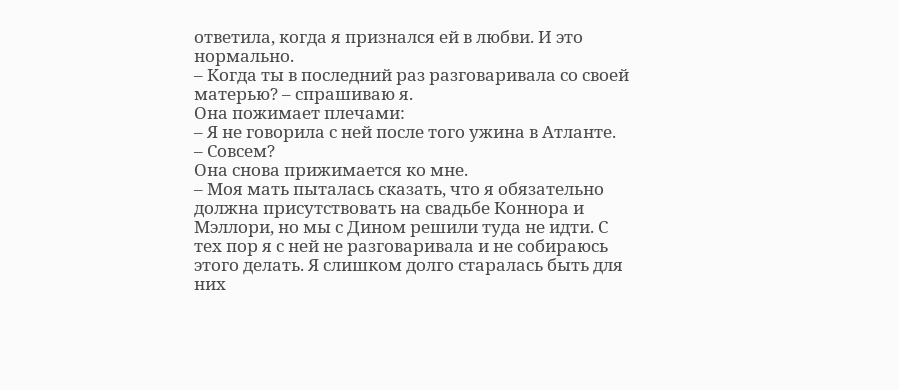ответила, когда я признался ей в любви. И это нормально.
– Когда ты в последний раз разговаривала со своей матерью? – спрашиваю я.
Она пожимает плечами:
– Я не говорила с ней после того ужина в Атланте.
– Совсем?
Она снова прижимается ко мне.
– Моя мать пыталась сказать, что я обязательно должна присутствовать на свадьбе Коннора и Мэллори, но мы с Дином решили туда не идти. С тех пор я с ней не разговаривала и не собираюсь этого делать. Я слишком долго старалась быть для них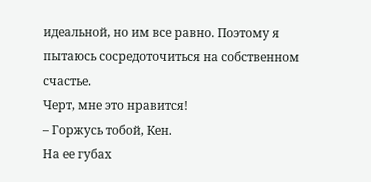идеальной, но им все равно. Поэтому я пытаюсь сосредоточиться на собственном счастье.
Черт, мне это нравится!
– Горжусь тобой, Кен.
На ее губах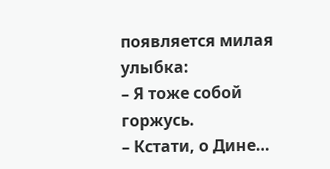появляется милая улыбка:
– Я тоже собой горжусь.
– Кстати, о Дине…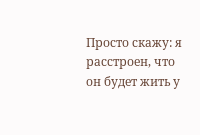Просто скажу: я расстроен, что он будет жить у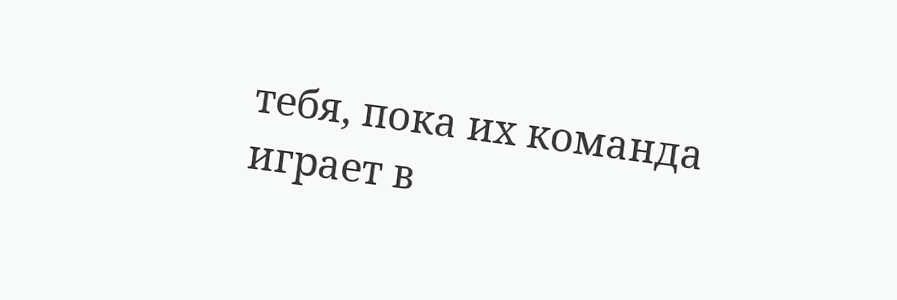тебя, пока их команда играет в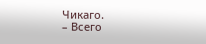Чикаго.
– Всего